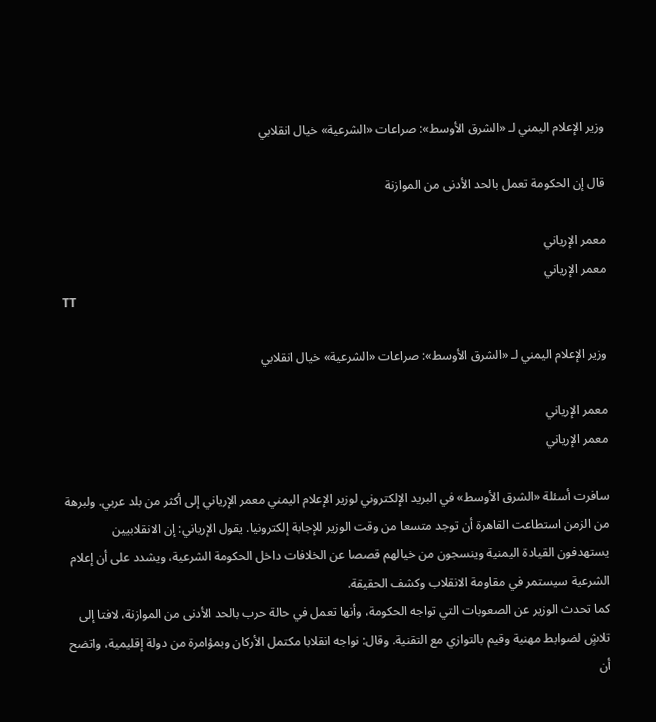وزير الإعلام اليمني لـ «الشرق الأوسط»: صراعات «الشرعية» خيال انقلابي

قال إن الحكومة تعمل بالحد الأدنى من الموازنة

معمر الإرياني
معمر الإرياني
TT

وزير الإعلام اليمني لـ «الشرق الأوسط»: صراعات «الشرعية» خيال انقلابي

معمر الإرياني
معمر الإرياني

سافرت أسئلة «الشرق الأوسط» في البريد الإلكتروني لوزير الإعلام اليمني معمر الإرياني إلى أكثر من بلد عربي. ولبرهة من الزمن استطاعت القاهرة أن توجد متسعا من وقت الوزير للإجابة إلكترونيا. يقول الإرياني: إن الانقلابيين يستهدفون القيادة اليمنية وينسجون من خيالهم قصصا عن الخلافات داخل الحكومة الشرعية، ويشدد على أن إعلام الشرعية سيستمر في مقاومة الانقلاب وكشف الحقيقة.
كما تحدث الوزير عن الصعوبات التي تواجه الحكومة، وأنها تعمل في حالة حرب بالحد الأدنى من الموازنة، لافتا إلى تلاشٍ لضوابط مهنية وقيم بالتوازي مع التقنية. وقال: نواجه انقلابا مكتمل الأركان وبمؤامرة من دولة إقليمية، واتضح أن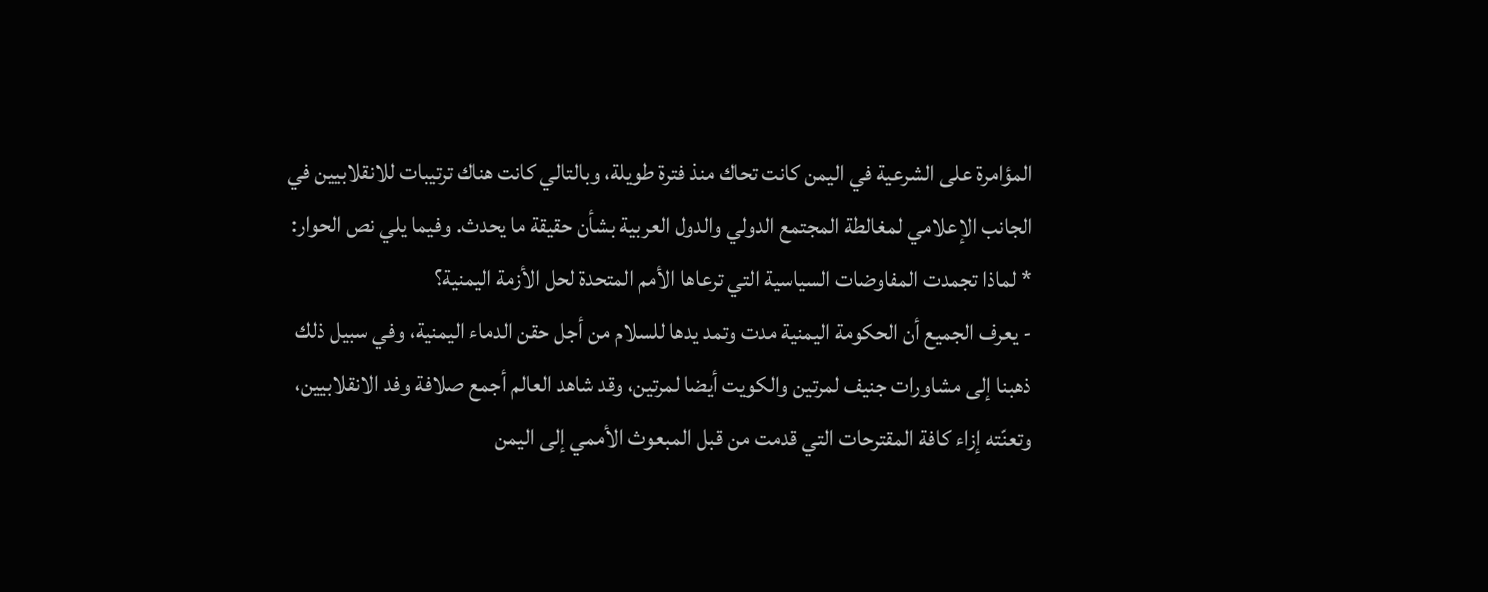المؤامرة على الشرعية في اليمن كانت تحاك منذ فترة طويلة، وبالتالي كانت هناك ترتيبات للانقلابيين في الجانب الإعلامي لمغالطة المجتمع الدولي والدول العربية بشأن حقيقة ما يحدث. وفيما يلي نص الحوار:
* لماذا تجمدت المفاوضات السياسية التي ترعاها الأمم المتحدة لحل الأزمة اليمنية؟
- يعرف الجميع أن الحكومة اليمنية مدت وتمد يدها للسلام من أجل حقن الدماء اليمنية، وفي سبيل ذلك ذهبنا إلى مشاورات جنيف لمرتين والكويت أيضا لمرتين، وقد شاهد العالم أجمع صلافة وفد الانقلابيين، وتعنّته إزاء كافة المقترحات التي قدمت من قبل المبعوث الأممي إلى اليمن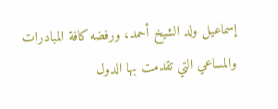إسماعيل ولد الشيخ أحمد، ورفضه كافة المبادرات والمساعي التي تقدمت بها الدول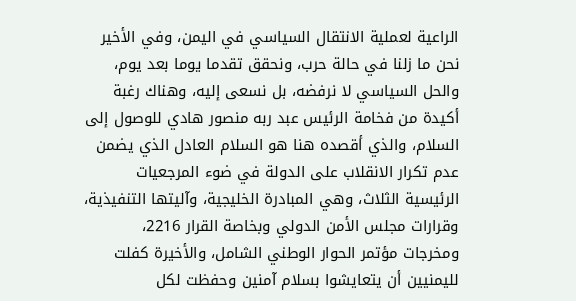الراعية لعملية الانتقال السياسي في اليمن، وفي الأخير نحن ما زلنا في حالة حرب، ونحقق تقدما يوما بعد يوم، والحل السياسي لا نرفضه، بل نسعى إليه، وهناك رغبة أكيدة من فخامة الرئيس عبد ربه منصور هادي للوصول إلى السلام، والذي أقصده هنا هو السلام العادل الذي يضمن عدم تكرار الانقلاب على الدولة في ضوء المرجعيات الرئيسية الثلاث، وهي المبادرة الخليجية، وآليتها التنفيذية، وقرارات مجلس الأمن الدولي وبخاصة القرار 2216، ومخرجات مؤتمر الحوار الوطني الشامل، والأخيرة كفلت لليمنيين أن يتعايشوا بسلام آمنين وحفظت لكل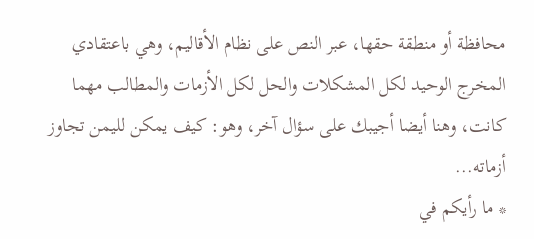محافظة أو منطقة حقها، عبر النص على نظام الأقاليم، وهي باعتقادي المخرج الوحيد لكل المشكلات والحل لكل الأزمات والمطالب مهما كانت، وهنا أيضا أجيبك على سؤال آخر، وهو: كيف يمكن لليمن تجاوز أزماته...
* ما رأيكم في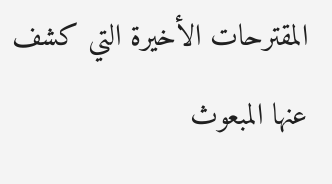المقترحات الأخيرة التي كشف عنها المبعوث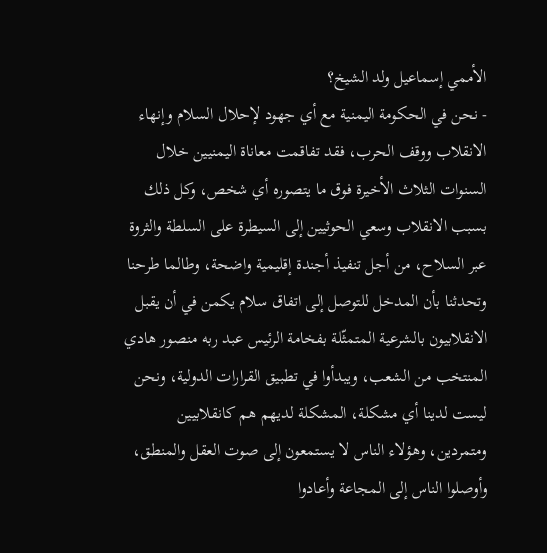الأممي إسماعيل ولد الشيخ؟
- نحن في الحكومة اليمنية مع أي جهود لإحلال السلام وإنهاء الانقلاب ووقف الحرب، فقد تفاقمت معاناة اليمنيين خلال السنوات الثلاث الأخيرة فوق ما يتصوره أي شخص، وكل ذلك بسبب الانقلاب وسعي الحوثيين إلى السيطرة على السلطة والثروة عبر السلاح، من أجل تنفيذ أجندة إقليمية واضحة، وطالما طرحنا وتحدثنا بأن المدخل للتوصل إلى اتفاق سلام يكمن في أن يقبل الانقلابيون بالشرعية المتمثّلة بفخامة الرئيس عبد ربه منصور هادي المنتخب من الشعب، ويبدأوا في تطبيق القرارات الدولية، ونحن ليست لدينا أي مشكلة، المشكلة لديهم هم كانقلابيين ومتمردين، وهؤلاء الناس لا يستمعون إلى صوت العقل والمنطق، وأوصلوا الناس إلى المجاعة وأعادوا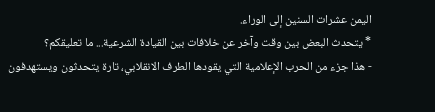اليمن عشرات السنين إلى الوراء.
* يتحدث البعض بين وقت وآخر عن خلافات بين القيادة الشرعية... ما تعليقكم؟
- هذا جزء من الحرب الإعلامية التي يقودها الطرف الانقلابي، تارة يتحدثون ويستهدفون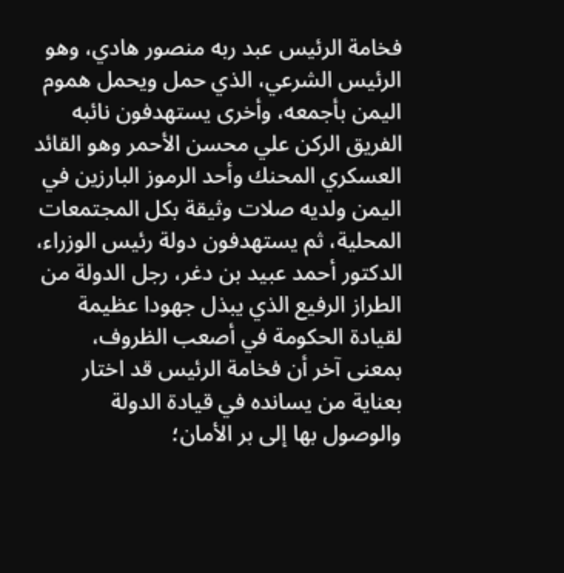فخامة الرئيس عبد ربه منصور هادي، وهو الرئيس الشرعي، الذي حمل ويحمل هموم اليمن بأجمعه، وأخرى يستهدفون نائبه الفريق الركن علي محسن الأحمر وهو القائد العسكري المحنك وأحد الرموز البارزين في اليمن ولديه صلات وثيقة بكل المجتمعات المحلية، ثم يستهدفون دولة رئيس الوزراء، الدكتور أحمد عبيد بن دغر، رجل الدولة من الطراز الرفيع الذي يبذل جهودا عظيمة لقيادة الحكومة في أصعب الظروف، بمعنى آخر أن فخامة الرئيس قد اختار بعناية من يسانده في قيادة الدولة والوصول بها إلى بر الأمان؛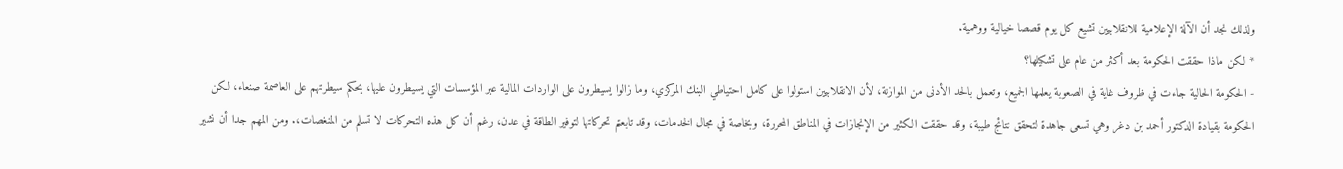ولذلك نجد أن الآلة الإعلامية للانقلابيين تشيع كل يوم قصصا خيالية ووهمية.
* لكن ماذا حققت الحكومة بعد أكثر من عام على تشكيلها؟
- الحكومة الحالية جاءت في ظروف غاية في الصعوبة يعلمها الجميع، وتعمل بالحد الأدنى من الموازنة، لأن الانقلابيين استولوا على كامل احتياطي البنك المركزي، وما زالوا يسيطرون على الواردات المالية عبر المؤسسات التي يسيطرون عليها، بحكم سيطرتهم على العاصمة صنعاء، لكن الحكومة بقيادة الدكتور أحمد بن دغر وهي تسعى جاهدة لتحقق نتائج طيبة، وقد حققت الكثير من الإنجازات في المناطق المحررة، وبخاصة في مجال الخدمات، وقد تابعتم تحركاتها لتوفير الطاقة في عدن، رغم أن كل هذه التحركات لا تسلم من المنغصات،. ومن المهم جدا أن نشير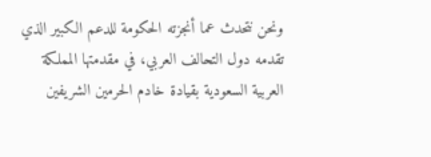ونحن نتحدث عما أنجزته الحكومة للدعم الكبير الذي تقدمه دول التحالف العربي، في مقدمتها المملكة العربية السعودية بقيادة خادم الحرمين الشريفين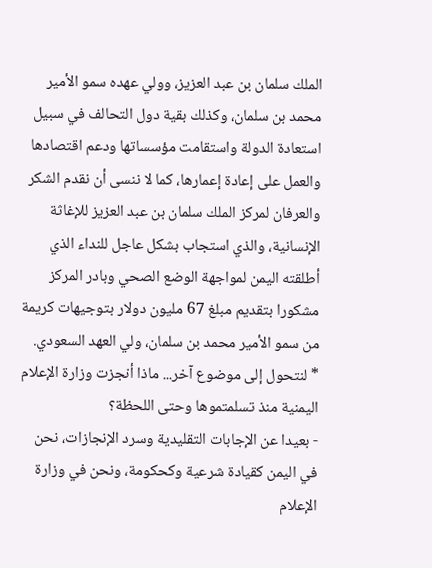الملك سلمان بن عبد العزيز، وولي عهده سمو الأمير محمد بن سلمان، وكذلك بقية دول التحالف في سبيل استعادة الدولة واستقامت مؤسساتها ودعم اقتصادها والعمل على إعادة إعمارها، كما لا ننسى أن نقدم الشكر والعرفان لمركز الملك سلمان بن عبد العزيز للإغاثة الإنسانية، والذي استجاب بشكل عاجل للنداء الذي أطلقته اليمن لمواجهة الوضع الصحي وبادر المركز مشكورا بتقديم مبلغ 67 مليون دولار بتوجيهات كريمة من سمو الأمير محمد بن سلمان، ولي العهد السعودي.
* لنتحول إلى موضوع آخر... ماذا أنجزت وزارة الإعلام اليمنية منذ تسلمتموها وحتى اللحظة؟
- بعيدا عن الإجابات التقليدية وسرد الإنجازات، نحن في اليمن كقيادة شرعية وكحكومة، ونحن في وزارة الإعلام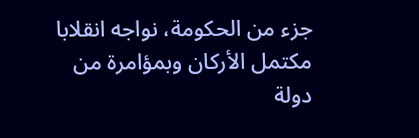جزء من الحكومة، نواجه انقلابا مكتمل الأركان وبمؤامرة من دولة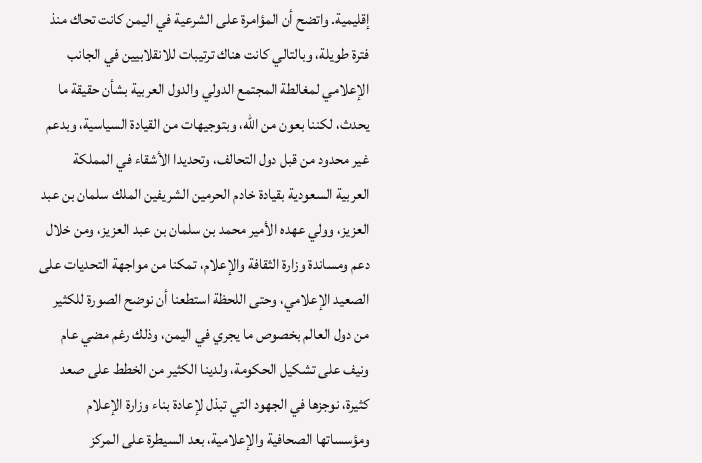إقليمية. واتضح أن المؤامرة على الشرعية في اليمن كانت تحاك منذ فترة طويلة، وبالتالي كانت هناك ترتيبات للانقلابيين في الجانب الإعلامي لمغالطة المجتمع الدولي والدول العربية بشأن حقيقة ما يحدث، لكننا بعون من الله، وبتوجيهات من القيادة السياسية، وبدعم غير محدود من قبل دول التحالف، وتحديدا الأشقاء في المملكة العربية السعودية بقيادة خادم الحرمين الشريفين الملك سلمان بن عبد العزيز، وولي عهده الأمير محمد بن سلمان بن عبد العزيز، ومن خلال دعم ومساندة وزارة الثقافة والإعلام، تمكنا من مواجهة التحديات على الصعيد الإعلامي، وحتى اللحظة استطعنا أن نوضح الصورة للكثير من دول العالم بخصوص ما يجري في اليمن، وذلك رغم مضي عام ونيف على تشكيل الحكومة، ولدينا الكثير من الخطط على صعد كثيرة، نوجزها في الجهود التي تبذل لإعادة بناء وزارة الإعلام ومؤسساتها الصحافية والإعلامية، بعد السيطرة على المركز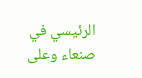الرئيسي في صنعاء وعلى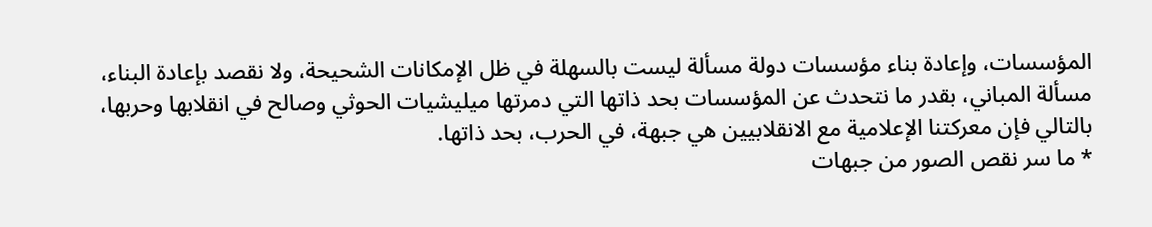المؤسسات، وإعادة بناء مؤسسات دولة مسألة ليست بالسهلة في ظل الإمكانات الشحيحة، ولا نقصد بإعادة البناء، مسألة المباني، بقدر ما نتحدث عن المؤسسات بحد ذاتها التي دمرتها ميليشيات الحوثي وصالح في انقلابها وحربها، بالتالي فإن معركتنا الإعلامية مع الانقلابيين هي جبهة، في الحرب، بحد ذاتها.
* ما سر نقص الصور من جبهات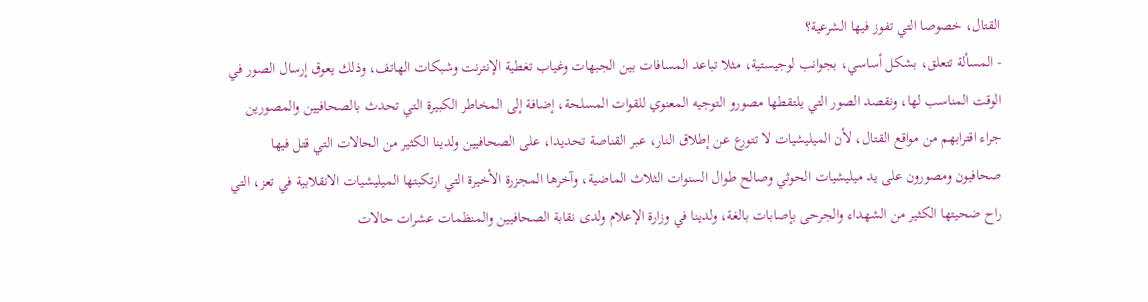القتال، خصوصا التي تفوز فيها الشرعية؟
- المسألة تتعلق، بشكل أساسي، بجوانب لوجيستية، مثلا تباعد المسافات بين الجبهات وغياب تغطية الإنترنت وشبكات الهاتف، وذلك يعوق إرسال الصور في الوقت المناسب لها، ونقصد الصور التي يلتقطها مصورو التوجيه المعنوي للقوات المسلحة، إضافة إلى المخاطر الكبيرة التي تحدث بالصحافيين والمصورين جراء اقترابهم من مواقع القتال، لأن الميليشيات لا تتورع عن إطلاق النار، عبر القناصة تحديدا، على الصحافيين ولدينا الكثير من الحالات التي قتل فيها صحافيون ومصورون على يد ميليشيات الحوثي وصالح طوال السنوات الثلاث الماضية، وآخرها المجزرة الأخيرة التي ارتكبتها الميليشيات الانقلابية في تعز، التي راح ضحيتها الكثير من الشهداء والجرحى بإصابات بالغة، ولدينا في وزارة الإعلام ولدى نقابة الصحافيين والمنظمات عشرات حالات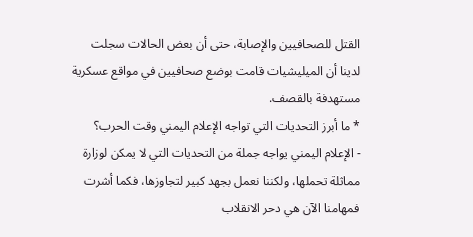القتل للصحافيين والإصابة، حتى أن بعض الحالات سجلت لدينا أن الميليشيات قامت بوضع صحافيين في مواقع عسكرية مستهدفة بالقصف.
* ما أبرز التحديات التي تواجه الإعلام اليمني وقت الحرب؟
- الإعلام اليمني يواجه جملة من التحديات التي لا يمكن لوزارة مماثلة تحملها، ولكننا نعمل بجهد كبير لتجاوزها، فكما أشرت فمهامنا الآن هي دحر الانقلاب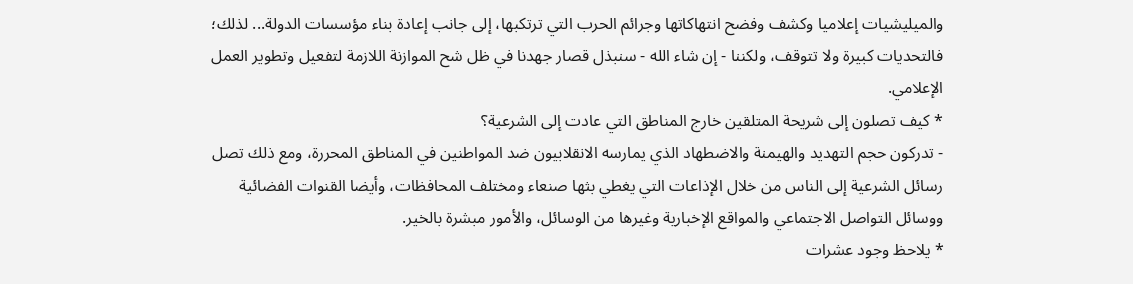والميليشيات إعلاميا وكشف وفضح انتهاكاتها وجرائم الحرب التي ترتكبها، إلى جانب إعادة بناء مؤسسات الدولة... لذلك؛ فالتحديات كبيرة ولا تتوقف، ولكننا - إن شاء الله - سنبذل قصار جهدنا في ظل شح الموازنة اللازمة لتفعيل وتطوير العمل الإعلامي.
* كيف تصلون إلى شريحة المتلقين خارج المناطق التي عادت إلى الشرعية؟
- تدركون حجم التهديد والهيمنة والاضطهاد الذي يمارسه الانقلابيون ضد المواطنين في المناطق المحررة، ومع ذلك تصل رسائل الشرعية إلى الناس من خلال الإذاعات التي يغطي بثها صنعاء ومختلف المحافظات، وأيضا القنوات الفضائية ووسائل التواصل الاجتماعي والمواقع الإخبارية وغيرها من الوسائل، والأمور مبشرة بالخير.
* يلاحظ وجود عشرات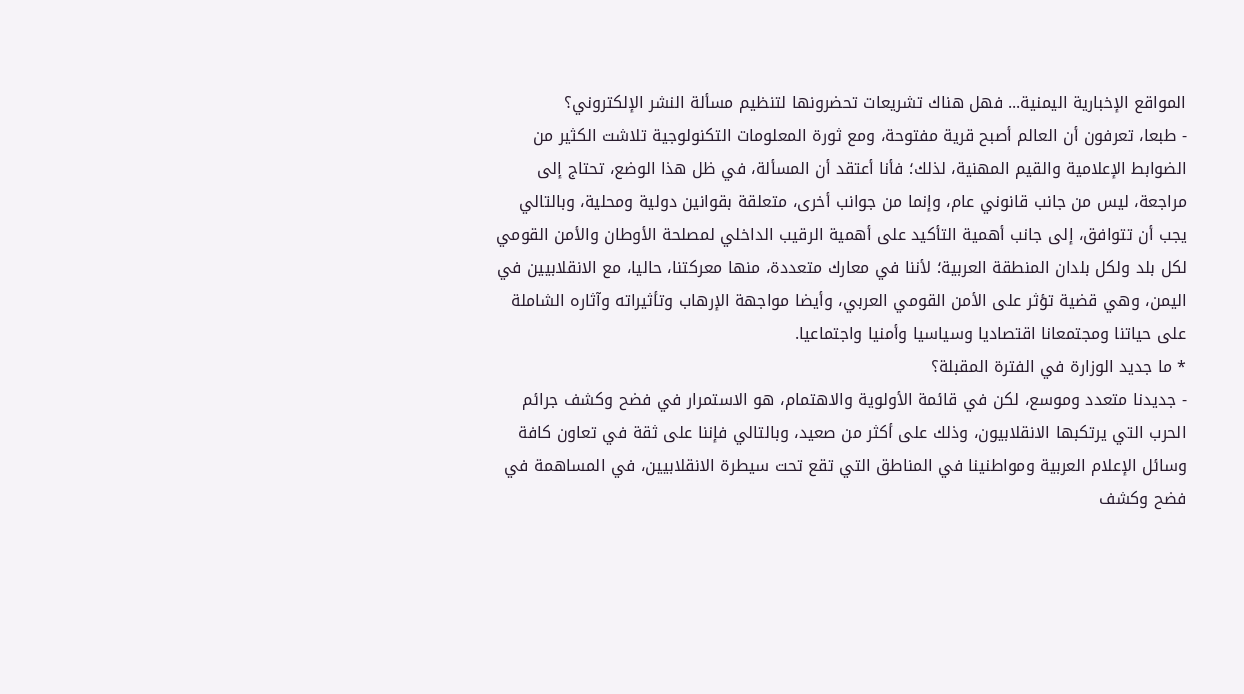المواقع الإخبارية اليمنية... فهل هناك تشريعات تحضرونها لتنظيم مسألة النشر الإلكتروني؟
- طبعا، تعرفون أن العالم أصبح قرية مفتوحة، ومع ثورة المعلومات التكنولوجية تلاشت الكثير من الضوابط الإعلامية والقيم المهنية، لذلك؛ فأنا أعتقد أن المسألة، في ظل هذا الوضع، تحتاج إلى مراجعة، ليس من جانب قانوني عام، وإنما من جوانب أخرى، متعلقة بقوانين دولية ومحلية، وبالتالي يجب أن تتوافق، إلى جانب أهمية التأكيد على أهمية الرقيب الداخلي لمصلحة الأوطان والأمن القومي لكل بلد ولكل بلدان المنطقة العربية؛ لأننا في معارك متعددة، منها معركتنا، حاليا، مع الانقلابيين في اليمن، وهي قضية تؤثر على الأمن القومي العربي، وأيضا مواجهة الإرهاب وتأثيراته وآثاره الشاملة على حياتنا ومجتمعانا اقتصاديا وسياسيا وأمنيا واجتماعيا.
* ما جديد الوزارة في الفترة المقبلة؟
- جديدنا متعدد وموسع، لكن في قائمة الأولوية والاهتمام، هو الاستمرار في فضح وكشف جرائم الحرب التي يرتكبها الانقلابيون، وذلك على أكثر من صعيد، وبالتالي فإننا على ثقة في تعاون كافة وسائل الإعلام العربية ومواطنينا في المناطق التي تقع تحت سيطرة الانقلابيين، في المساهمة في فضح وكشف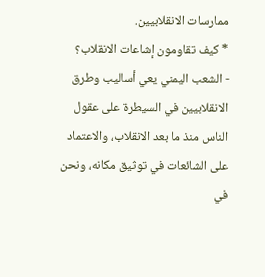ممارسات الانقلابيين.
* كيف تقاومون إشاعات الانقلاب؟
- الشعب اليمني يعي أساليب وطرق الانقلابيين في السيطرة على عقول الناس منذ ما بعد الانقلاب، والاعتماد على الشائعات في توثيق مكانه، ونحن في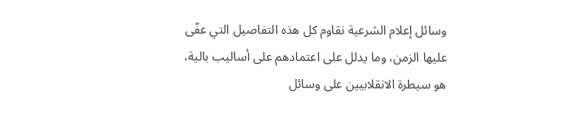وسائل إعلام الشرعية نقاوم كل هذه التفاصيل التي عفّى عليها الزمن، وما يدلل على اعتمادهم على أساليب بالية، هو سيطرة الانقلابيين على وسائل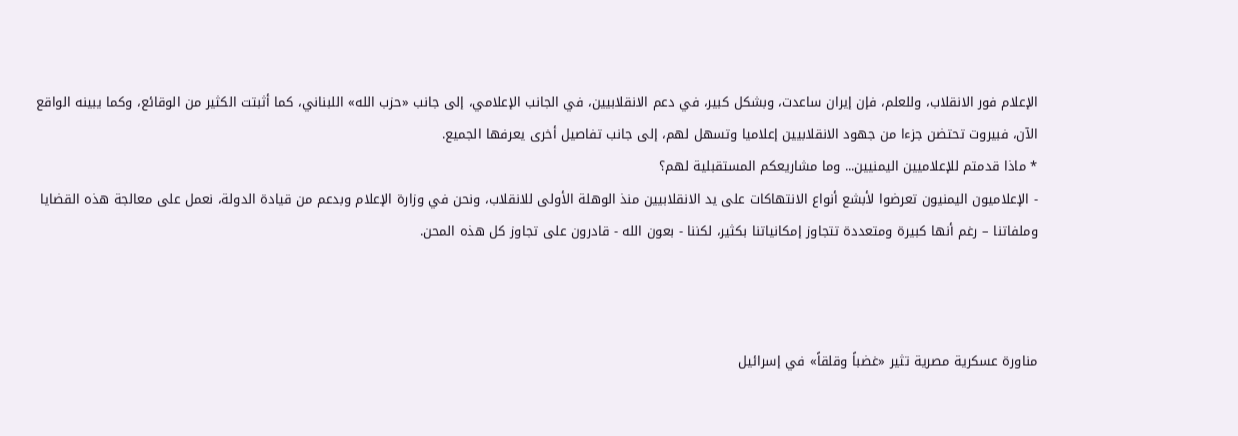الإعلام فور الانقلاب، وللعلم، فإن إيران ساعدت، وبشكل كبير، في دعم الانقلابيين، في الجانب الإعلامي، إلى جانب «حزب الله» اللبناني، كما أثبتت الكثير من الوقائع، وكما يبينه الواقع الآن، فبيروت تحتضن جزءا من جهود الانقلابيين إعلاميا وتسهل لهم، إلى جانب تفاصيل أخرى يعرفها الجميع.
* ماذا قدمتم للإعلاميين اليمنيين... وما مشاريعكم المستقبلية لهم؟
- الإعلاميون اليمنيون تعرضوا لأبشع أنواع الانتهاكات على يد الانقلابيين منذ الوهلة الأولى للانقلاب، ونحن في وزارة الإعلام وبدعم من قيادة الدولة، نعمل على معالجة هذه القضايا وملفاتنا – رغم أنها كبيرة ومتعددة تتجاوز إمكانياتنا بكثير، لكننا - بعون الله - قادرون على تجاوز كل هذه المحن.



مناورة عسكرية مصرية تثير «غضباً وقلقاً» في إسرائيل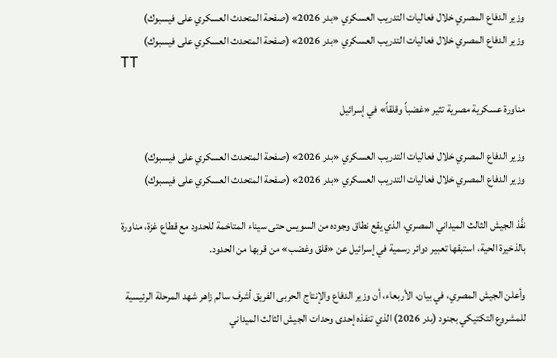وزير الدفاع المصري خلال فعاليات التدريب العسكري «بدر 2026» (صفحة المتحدث العسكري على فيسبوك)
وزير الدفاع المصري خلال فعاليات التدريب العسكري «بدر 2026» (صفحة المتحدث العسكري على فيسبوك)
TT

مناورة عسكرية مصرية تثير «غضباً وقلقاً» في إسرائيل

وزير الدفاع المصري خلال فعاليات التدريب العسكري «بدر 2026» (صفحة المتحدث العسكري على فيسبوك)
وزير الدفاع المصري خلال فعاليات التدريب العسكري «بدر 2026» (صفحة المتحدث العسكري على فيسبوك)

نفَّذ الجيش الثالث الميداني المصري، الذي يقع نطاق وجوده من السويس حتى سيناء المتاخمة للحدود مع قطاع غزة، مناورة بالذخيرة الحية، استبقها تعبير دوائر رسمية في إسرائيل عن «قلق وغضب» من قربها من الحدود.

وأعلن الجيش المصري، في بيان، الأربعاء، أن وزير الدفاع والإنتاج الحربى الفريق أشرف سالم زاهر شهد المرحلة الرئيسية للمشروع التكتيكي بجنود (بدر 2026) الذي تنفذه إحدى وحدات الجيش الثالث الميداني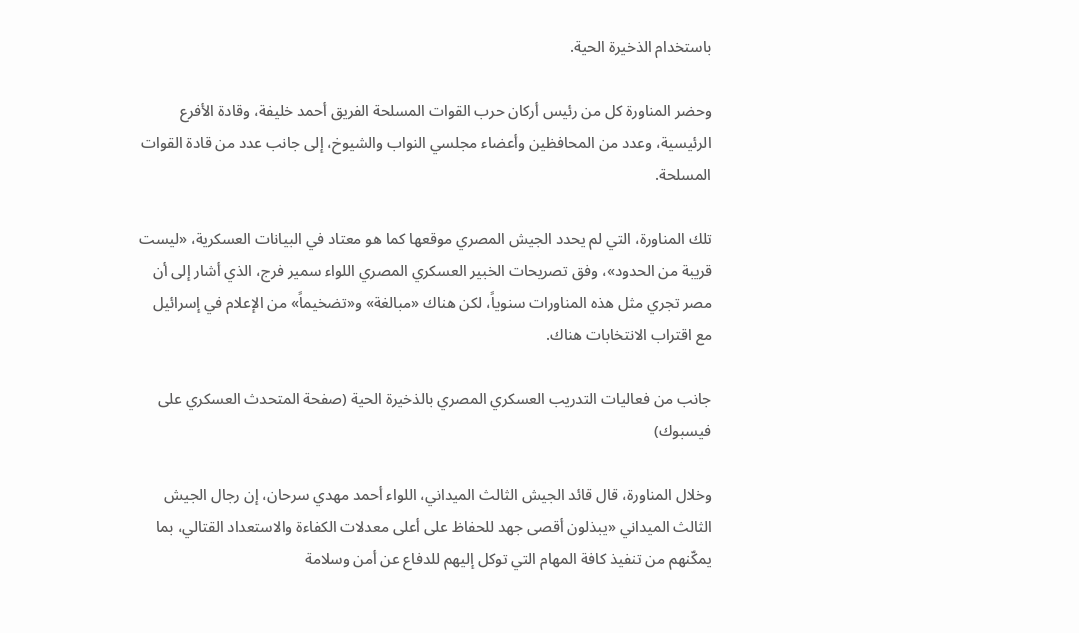باستخدام الذخيرة الحية.

وحضر المناورة كل من رئيس أركان حرب القوات المسلحة الفريق أحمد خليفة، وقادة الأفرع الرئيسية، وعدد من المحافظين وأعضاء مجلسي النواب والشيوخ، إلى جانب عدد من قادة القوات المسلحة.

تلك المناورة، التي لم يحدد الجيش المصري موقعها كما هو معتاد في البيانات العسكرية، «ليست قريبة من الحدود»، وفق تصريحات الخبير العسكري المصري اللواء سمير فرج، الذي أشار إلى أن مصر تجري مثل هذه المناورات سنوياً، لكن هناك «مبالغة» و«تضخيماً» من الإعلام في إسرائيل مع اقتراب الانتخابات هناك.

جانب من فعاليات التدريب العسكري المصري بالذخيرة الحية (صفحة المتحدث العسكري على فيسبوك)

وخلال المناورة، قال قائد الجيش الثالث الميداني، اللواء أحمد مهدي سرحان، إن رجال الجيش الثالث الميداني «يبذلون أقصى جهد للحفاظ على أعلى معدلات الكفاءة والاستعداد القتالي، بما يمكّنهم من تنفيذ كافة المهام التي توكل إليهم للدفاع عن أمن وسلامة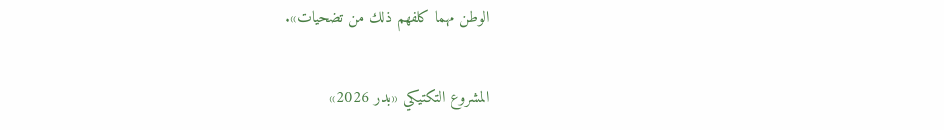الوطن مهما كلفهم ذلك من تضحيات».

المشروع التكتيكي «بدر 2026»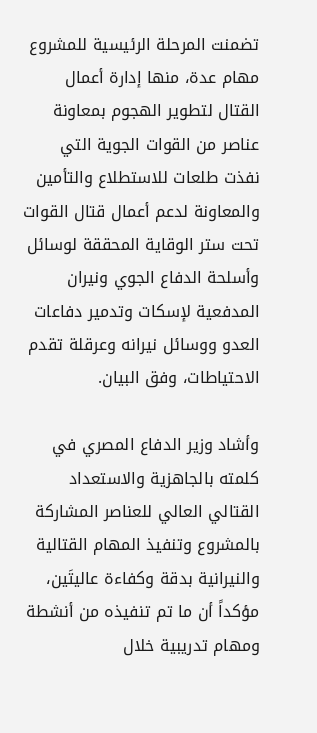تضمنت المرحلة الرئيسية للمشروع مهام عدة، منها إدارة أعمال القتال لتطوير الهجوم بمعاونة عناصر من القوات الجوية التي نفذت طلعات للاستطلاع والتأمين والمعاونة لدعم أعمال قتال القوات تحت ستر الوقاية المحققة لوسائل وأسلحة الدفاع الجوي ونيران المدفعية لإسكات وتدمير دفاعات العدو ووسائل نيرانه وعرقلة تقدم الاحتياطات، وفق البيان.

وأشاد وزير الدفاع المصري في كلمته بالجاهزية والاستعداد القتالي العالي للعناصر المشاركة بالمشروع وتنفيذ المهام القتالية والنيرانية بدقة وكفاءة عاليتَين، مؤكداً أن ما تم تنفيذه من أنشطة ومهام تدريبية خلال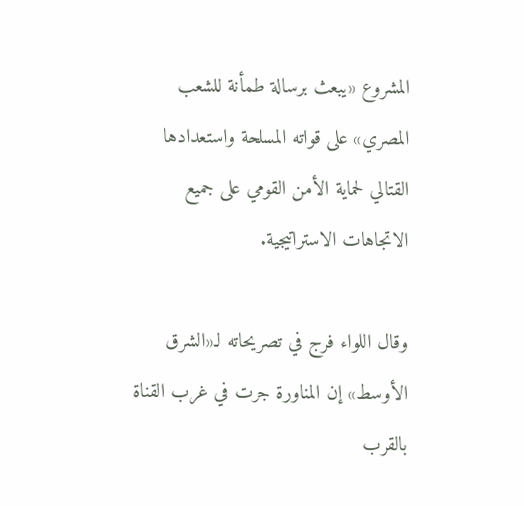المشروع «يبعث برسالة طمأنة للشعب المصري» على قواته المسلحة واستعدادها القتالي لحماية الأمن القومي على جميع الاتجاهات الاستراتيجية.

وقال اللواء فرج في تصريحاته لـ«الشرق الأوسط» إن المناورة جرت في غرب القناة بالقرب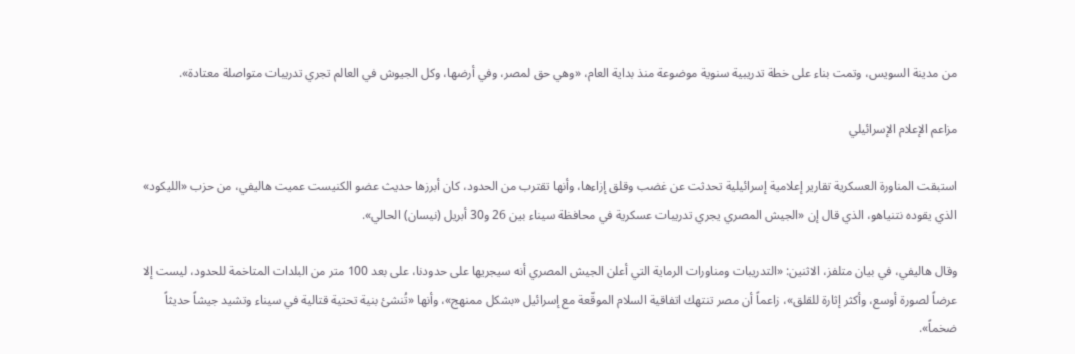من مدينة السويس، وتمت بناء على خطة تدريبية سنوية موضوعة منذ بداية العام، «وهي حق لمصر، وفي أرضها، وكل الجيوش في العالم تجري تدريبات متواصلة معتادة».

مزاعم الإعلام الإسرائيلي

استبقت المناورة العسكرية تقارير إعلامية إسرائيلية تحدثت عن غضب وقلق إزاءها، وأنها تقترب من الحدود، كان أبرزها حديث عضو الكنيست عميت هاليفي، من حزب «الليكود» الذي يقوده نتنياهو، الذي قال إن «الجيش المصري يجري تدريبات عسكرية في محافظة سيناء بين 26 و30 أبريل (نيسان) الحالي».

وقال هاليفي، في بيان متلفز، الاثنين: «التدريبات ومناورات الرماية التي أعلن الجيش المصري أنه سيجريها على حدودنا، على بعد 100 متر من البلدات المتاخمة للحدود، ليست إلا عرضاً لصورة أوسع، وأكثر إثارة للقلق»، زاعماً أن مصر تنتهك اتفاقية السلام الموقّعة مع إسرائيل «بشكل ممنهج»، وأنها «تُنشئ بنية تحتية قتالية في سيناء وتشيد جيشاً حديثاً ضخماً».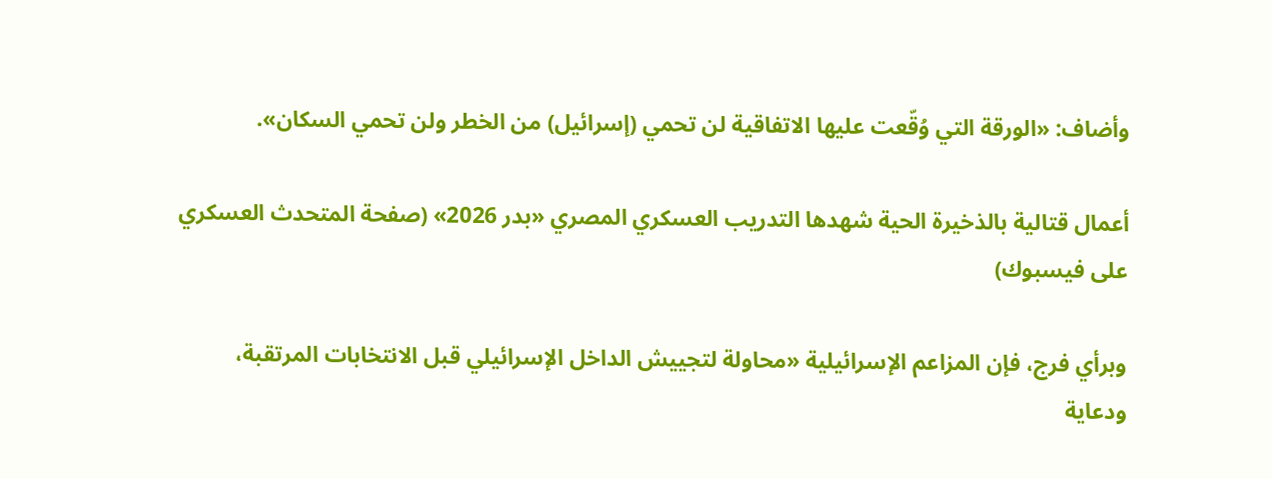وأضاف: «الورقة التي وُقّعت عليها الاتفاقية لن تحمي (إسرائيل) من الخطر ولن تحمي السكان».

أعمال قتالية بالذخيرة الحية شهدها التدريب العسكري المصري «بدر 2026» (صفحة المتحدث العسكري على فيسبوك)

وبرأي فرج، فإن المزاعم الإسرائيلية «محاولة لتجييش الداخل الإسرائيلي قبل الانتخابات المرتقبة، ودعاية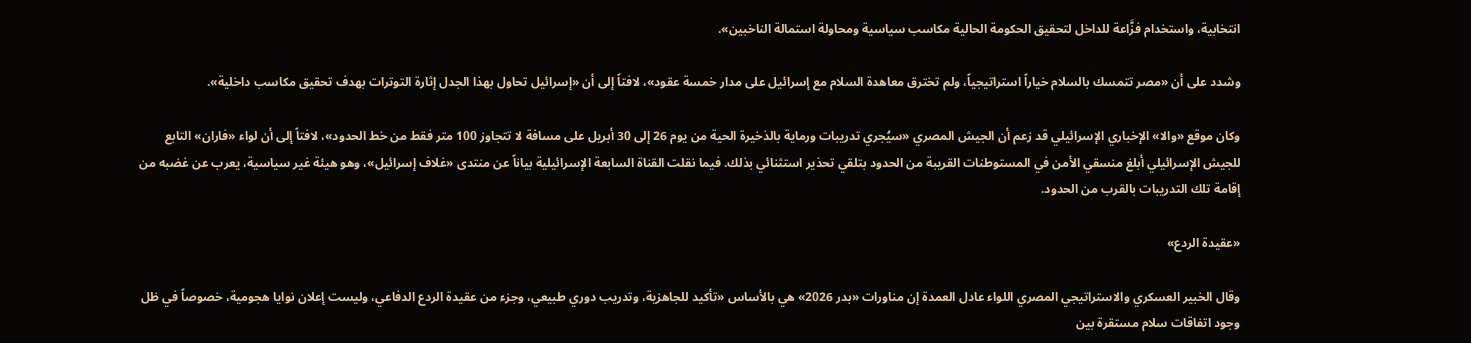انتخابية، واستخدام فزَّاعة للداخل لتحقيق الحكومة الحالية مكاسب سياسية ومحاولة استمالة الناخبين».

وشدد على أن «مصر تتمسك بالسلام خياراً استراتيجياً، ولم تخترق معاهدة السلام مع إسرائيل على مدار خمسة عقود»، لافتاً إلى أن «إسرائيل تحاول بهذا الجدل إثارة التوترات بهدف تحقيق مكاسب داخلية».

وكان موقع «والا» الإخباري الإسرائيلي قد زعم أن الجيش المصري «سيُجري تدريبات ورماية بالذخيرة الحية من يوم 26 إلى 30 أبريل على مسافة لا تتجاوز 100 متر فقط من خط الحدود»، لافتاً إلى أن لواء «فاران» التابع للجيش الإسرائيلي أبلغ منسقي الأمن في المستوطنات القريبة من الحدود بتلقي تحذير استثنائي بذلك. فيما نقلت القناة السابعة الإسرائيلية بياناً عن منتدى «غلاف إسرائيل»، وهو هيئة غير سياسية، يعرب عن غضبه من إقامة تلك التدريبات بالقرب من الحدود.

«عقيدة الردع»

وقال الخبير العسكري والاستراتيجي المصري اللواء عادل العمدة إن مناورات «بدر 2026» هي بالأساس «تأكيد للجاهزية، وتدريب دوري طبيعي، وجزء من عقيدة الردع الدفاعي، وليست إعلان نوايا هجومية، خصوصاً في ظل وجود اتفاقات سلام مستقرة بين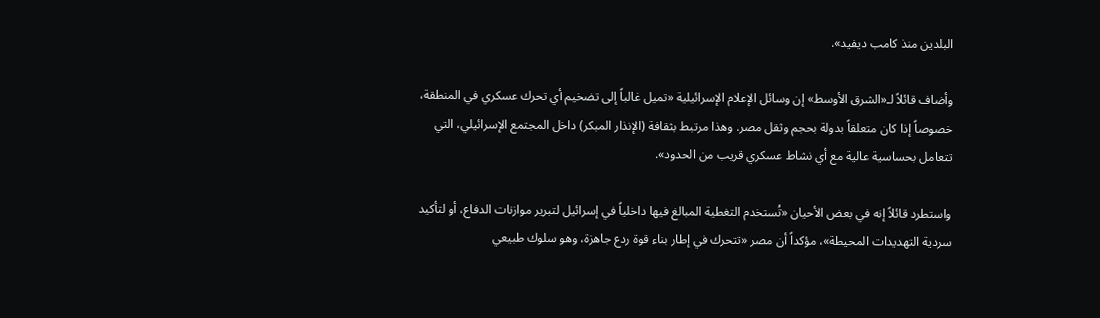البلدين منذ كامب ديفيد».

وأضاف قائلاً لـ«الشرق الأوسط» إن وسائل الإعلام الإسرائيلية «تميل غالباً إلى تضخيم أي تحرك عسكري في المنطقة، خصوصاً إذا كان متعلقاً بدولة بحجم وثقل مصر. وهذا مرتبط بثقافة (الإنذار المبكر) داخل المجتمع الإسرائيلي، التي تتعامل بحساسية عالية مع أي نشاط عسكري قريب من الحدود».

واستطرد قائلاً إنه في بعض الأحيان «تُستخدم التغطية المبالغ فيها داخلياً في إسرائيل لتبرير موازنات الدفاع، أو لتأكيد سردية التهديدات المحيطة»، مؤكداً أن مصر «تتحرك في إطار بناء قوة ردع جاهزة، وهو سلوك طبيعي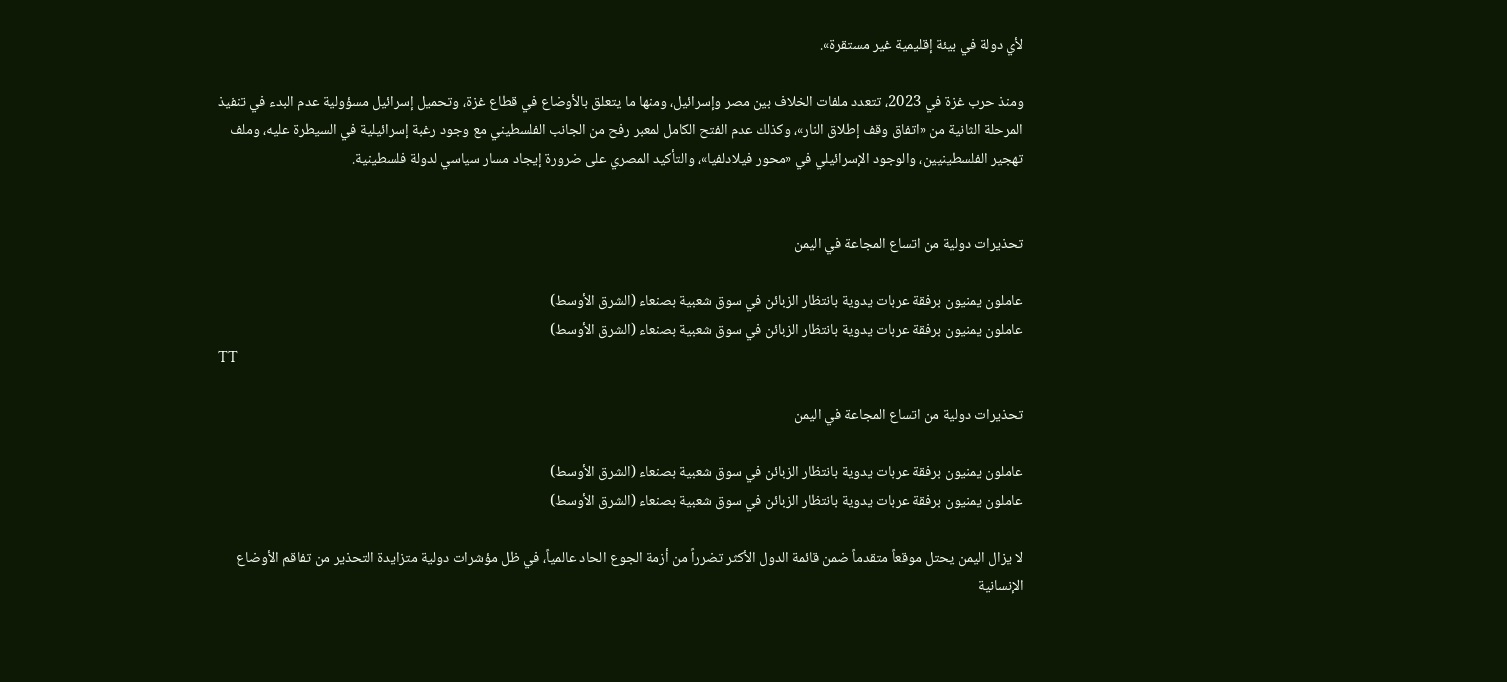لأي دولة في بيئة إقليمية غير مستقرة».

ومنذ حرب غزة في 2023، تتعدد ملفات الخلاف بين مصر وإسرائيل، ومنها ما يتعلق بالأوضاع في قطاع غزة، وتحميل إسرائيل مسؤولية عدم البدء في تنفيذ المرحلة الثانية من «اتفاق وقف إطلاق النار»، وكذلك عدم الفتح الكامل لمعبر رفح من الجانب الفلسطيني مع وجود رغبة إسرائيلية في السيطرة عليه، وملف تهجير الفلسطينيين، والوجود الإسرائيلي في «محور فيلادلفيا»، والتأكيد المصري على ضرورة إيجاد مسار سياسي لدولة فلسطينية.


تحذيرات دولية من اتساع المجاعة في اليمن

عاملون يمنيون برفقة عربات يدوية بانتظار الزبائن في سوق شعبية بصنعاء (الشرق الأوسط)
عاملون يمنيون برفقة عربات يدوية بانتظار الزبائن في سوق شعبية بصنعاء (الشرق الأوسط)
TT

تحذيرات دولية من اتساع المجاعة في اليمن

عاملون يمنيون برفقة عربات يدوية بانتظار الزبائن في سوق شعبية بصنعاء (الشرق الأوسط)
عاملون يمنيون برفقة عربات يدوية بانتظار الزبائن في سوق شعبية بصنعاء (الشرق الأوسط)

لا يزال اليمن يحتل موقعاً متقدماً ضمن قائمة الدول الأكثر تضرراً من أزمة الجوع الحاد عالمياً، في ظل مؤشرات دولية متزايدة التحذير من تفاقم الأوضاع الإنسانية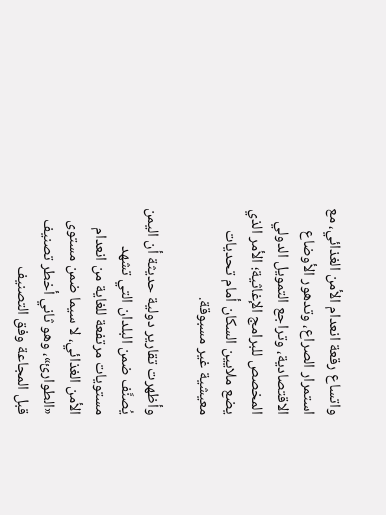واتساع رقعة انعدام الأمن الغذائي، مع استمرار الصراع، وتدهور الأوضاع الاقتصادية، وتراجع التمويل الدولي المخصص للبرامج الإغاثية؛ الأمر الذي يضع ملايين السكان أمام تحديات معيشية غير مسبوقة.

وأظهرت تقارير دولية حديثة أن اليمن يُصنَّف ضمن البلدان التي تشهد مستويات مرتفعة للغاية من انعدام الأمن الغذائي، لا سيما ضمن مستوى «الطوارئ»، وهو ثاني أخطر تصنيف قبل المجاعة وفق التصنيف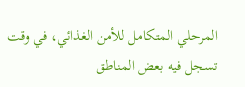المرحلي المتكامل للأمن الغذائي، في وقت تسجل فيه بعض المناطق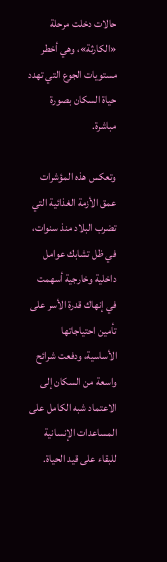حالات دخلت مرحلة «الكارثة»، وهي أخطر مستويات الجوع التي تهدد حياة السكان بصورة مباشرة.

وتعكس هذه المؤشرات عمق الأزمة الغذائية التي تضرب البلاد منذ سنوات، في ظل تشابك عوامل داخلية وخارجية أسهمت في إنهاك قدرة الأسر على تأمين احتياجاتها الأساسية، ودفعت شرائح واسعة من السكان إلى الاعتماد شبه الكامل على المساعدات الإنسانية للبقاء على قيد الحياة.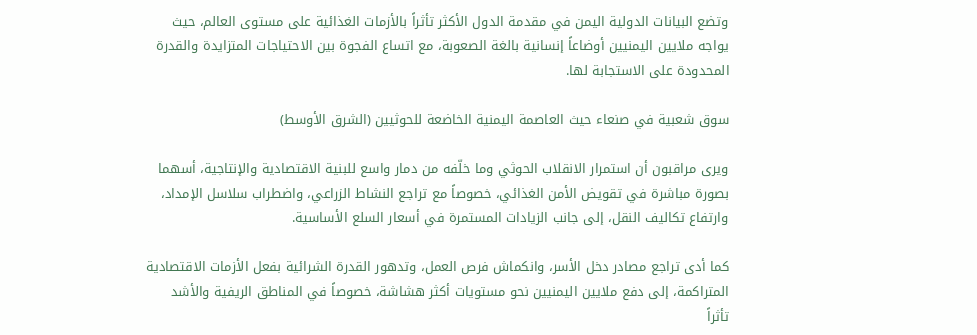وتضع البيانات الدولية اليمن في مقدمة الدول الأكثر تأثراً بالأزمات الغذائية على مستوى العالم، حيث يواجه ملايين اليمنيين أوضاعاً إنسانية بالغة الصعوبة، مع اتساع الفجوة بين الاحتياجات المتزايدة والقدرة المحدودة على الاستجابة لها.

سوق شعبية في صنعاء حيث العاصمة اليمنية الخاضعة للحوثيين (الشرق الأوسط)

ويرى مراقبون أن استمرار الانقلاب الحوثي وما خلّفه من دمار واسع للبنية الاقتصادية والإنتاجية، أسهما بصورة مباشرة في تقويض الأمن الغذائي، خصوصاً مع تراجع النشاط الزراعي، واضطراب سلاسل الإمداد، وارتفاع تكاليف النقل، إلى جانب الزيادات المستمرة في أسعار السلع الأساسية.

كما أدى تراجع مصادر دخل الأسر، وانكماش فرص العمل، وتدهور القدرة الشرائية بفعل الأزمات الاقتصادية المتراكمة، إلى دفع ملايين اليمنيين نحو مستويات أكثر هشاشة، خصوصاً في المناطق الريفية والأشد تأثراً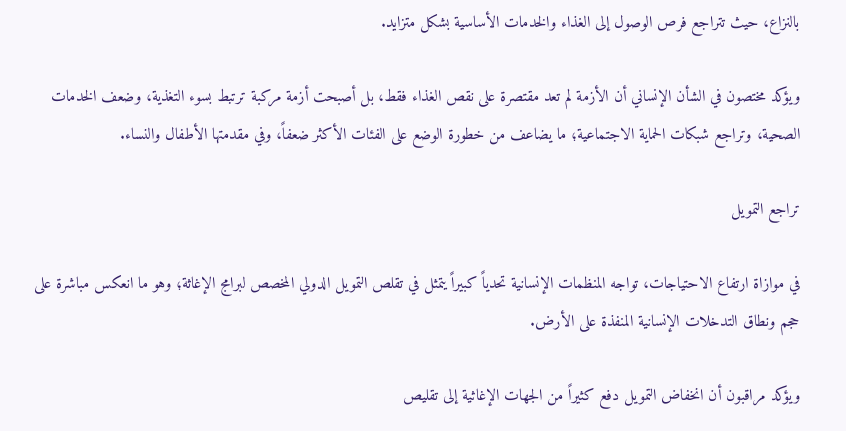بالنزاع، حيث تتراجع فرص الوصول إلى الغذاء والخدمات الأساسية بشكل متزايد.

ويؤكد مختصون في الشأن الإنساني أن الأزمة لم تعد مقتصرة على نقص الغذاء فقط، بل أصبحت أزمة مركبة ترتبط بسوء التغذية، وضعف الخدمات الصحية، وتراجع شبكات الحماية الاجتماعية؛ ما يضاعف من خطورة الوضع على الفئات الأكثر ضعفاً، وفي مقدمتها الأطفال والنساء.

تراجع التمويل

في موازاة ارتفاع الاحتياجات، تواجه المنظمات الإنسانية تحدياً كبيراً يتمثل في تقلص التمويل الدولي المخصص لبرامج الإغاثة؛ وهو ما انعكس مباشرة على حجم ونطاق التدخلات الإنسانية المنفذة على الأرض.

ويؤكد مراقبون أن انخفاض التمويل دفع كثيراً من الجهات الإغاثية إلى تقليص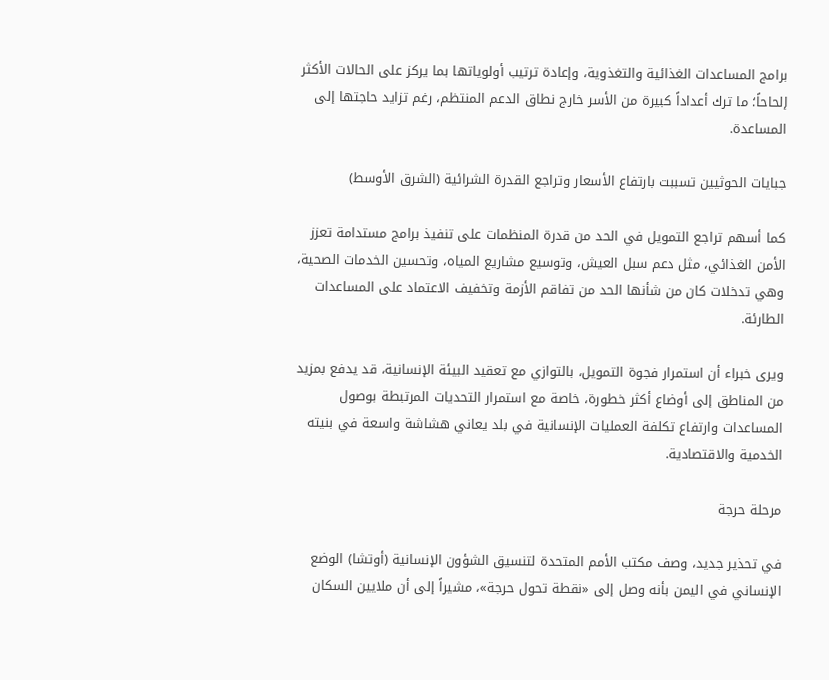برامج المساعدات الغذائية والتغذوية، وإعادة ترتيب أولوياتها بما يركز على الحالات الأكثر إلحاحاً؛ ما ترك أعداداً كبيرة من الأسر خارج نطاق الدعم المنتظم، رغم تزايد حاجتها إلى المساعدة.

جبايات الحوثيين تسببت بارتفاع الأسعار وتراجع القدرة الشرائية (الشرق الأوسط)

كما أسهم تراجع التمويل في الحد من قدرة المنظمات على تنفيذ برامج مستدامة تعزز الأمن الغذائي، مثل دعم سبل العيش، وتوسيع مشاريع المياه، وتحسين الخدمات الصحية، وهي تدخلات كان من شأنها الحد من تفاقم الأزمة وتخفيف الاعتماد على المساعدات الطارئة.

ويرى خبراء أن استمرار فجوة التمويل، بالتوازي مع تعقيد البيئة الإنسانية، قد يدفع بمزيد من المناطق إلى أوضاع أكثر خطورة، خاصة مع استمرار التحديات المرتبطة بوصول المساعدات وارتفاع تكلفة العمليات الإنسانية في بلد يعاني هشاشة واسعة في بنيته الخدمية والاقتصادية.

مرحلة حرجة

في تحذير جديد، وصف مكتب الأمم المتحدة لتنسيق الشؤون الإنسانية (أوتشا) الوضع الإنساني في اليمن بأنه وصل إلى «نقطة تحول حرجة»، مشيراً إلى أن ملايين السكان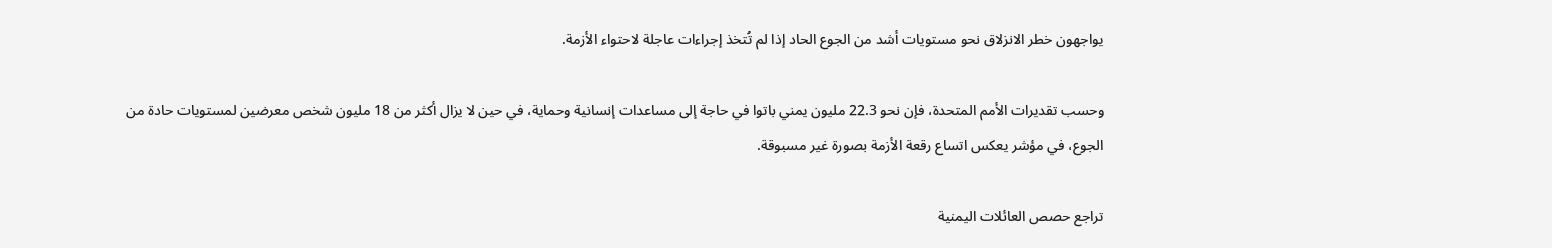يواجهون خطر الانزلاق نحو مستويات أشد من الجوع الحاد إذا لم تُتخذ إجراءات عاجلة لاحتواء الأزمة.

وحسب تقديرات الأمم المتحدة، فإن نحو 22.3 مليون يمني باتوا في حاجة إلى مساعدات إنسانية وحماية، في حين لا يزال أكثر من 18 مليون شخص معرضين لمستويات حادة من الجوع، في مؤشر يعكس اتساع رقعة الأزمة بصورة غير مسبوقة.

تراجع حصص العائلات اليمنية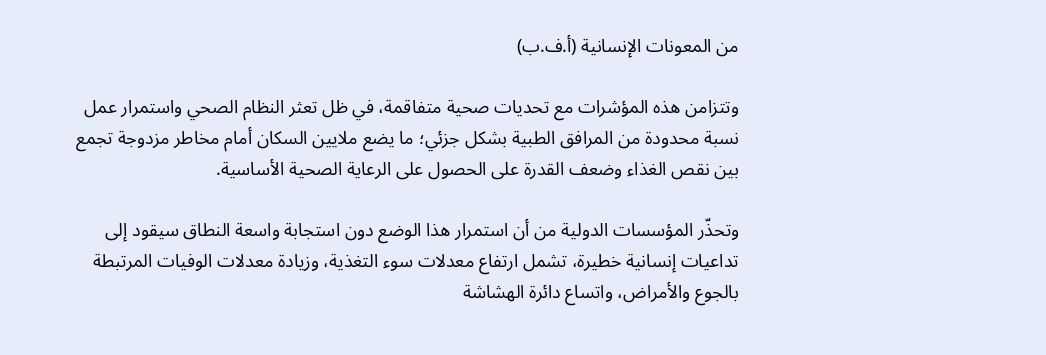من المعونات الإنسانية (أ.ف.ب)

وتتزامن هذه المؤشرات مع تحديات صحية متفاقمة، في ظل تعثر النظام الصحي واستمرار عمل نسبة محدودة من المرافق الطبية بشكل جزئي؛ ما يضع ملايين السكان أمام مخاطر مزدوجة تجمع بين نقص الغذاء وضعف القدرة على الحصول على الرعاية الصحية الأساسية.

وتحذّر المؤسسات الدولية من أن استمرار هذا الوضع دون استجابة واسعة النطاق سيقود إلى تداعيات إنسانية خطيرة، تشمل ارتفاع معدلات سوء التغذية، وزيادة معدلات الوفيات المرتبطة بالجوع والأمراض، واتساع دائرة الهشاشة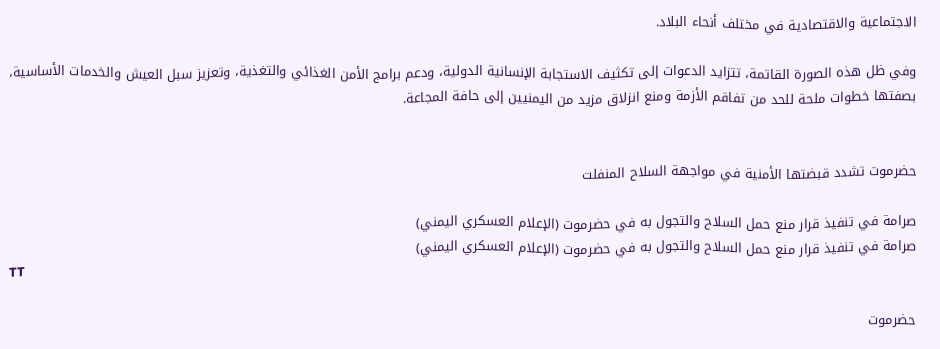الاجتماعية والاقتصادية في مختلف أنحاء البلاد.

وفي ظل هذه الصورة القاتمة، تتزايد الدعوات إلى تكثيف الاستجابة الإنسانية الدولية، ودعم برامج الأمن الغذائي والتغذية، وتعزيز سبل العيش والخدمات الأساسية، بصفتها خطوات ملحة للحد من تفاقم الأزمة ومنع انزلاق مزيد من اليمنيين إلى حافة المجاعة.


حضرموت تشدد قبضتها الأمنية في مواجهة السلاح المنفلت

صرامة في تنفيذ قرار منع حمل السلاح والتجول به في حضرموت (الإعلام العسكري اليمني)
صرامة في تنفيذ قرار منع حمل السلاح والتجول به في حضرموت (الإعلام العسكري اليمني)
TT

حضرموت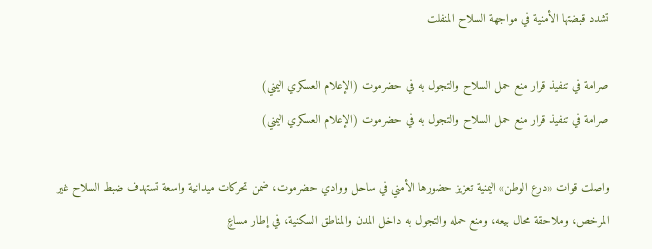تشدد قبضتها الأمنية في مواجهة السلاح المنفلت

صرامة في تنفيذ قرار منع حمل السلاح والتجول به في حضرموت (الإعلام العسكري اليمني)
صرامة في تنفيذ قرار منع حمل السلاح والتجول به في حضرموت (الإعلام العسكري اليمني)

واصلت قوات «درع الوطن» اليمنية تعزيز حضورها الأمني في ساحل ووادي حضرموت، ضمن تحركات ميدانية واسعة تستهدف ضبط السلاح غير المرخص، وملاحقة محال بيعه، ومنع حمله والتجول به داخل المدن والمناطق السكنية، في إطار مساعٍ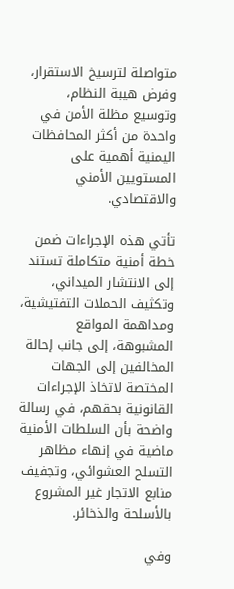متواصلة لترسيخ الاستقرار، وفرض هيبة النظام، وتوسيع مظلة الأمن في واحدة من أكثر المحافظات اليمنية أهمية على المستويين الأمني والاقتصادي.

تأتي هذه الإجراءات ضمن خطة أمنية متكاملة تستند إلى الانتشار الميداني، وتكثيف الحملات التفتيشية، ومداهمة المواقع المشبوهة، إلى جانب إحالة المخالفين إلى الجهات المختصة لاتخاذ الإجراءات القانونية بحقهم، في رسالة واضحة بأن السلطات الأمنية ماضية في إنهاء مظاهر التسلح العشوائي، وتجفيف منابع الاتجار غير المشروع بالأسلحة والذخائر.

وفي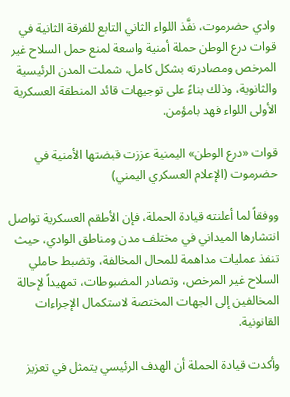وادي حضرموت، نفَّذ اللواء الثاني التابع للفرقة الثانية في قوات درع الوطن حملة أمنية واسعة لمنع حمل السلاح غير المرخص ومصادرته بشكل كامل، شملت المدن الرئيسية والثانوية، وذلك بناءً على توجيهات قائد المنطقة العسكرية الأولى اللواء فهد بامؤمن.

قوات «درع الوطن» اليمنية عززت قبضتها الأمنية في حضرموت (الإعلام العسكري اليمني)

ووفقاً لما أعلنته قيادة الحملة، فإن الأطقم العسكرية تواصل انتشارها الميداني في مختلف مدن ومناطق الوادي، حيث تنفذ عمليات مداهمة للمحال المخالفة، وتضبط حاملي السلاح غير المرخص، وتصادر المضبوطات، تمهيداً لإحالة المخالفين إلى الجهات المختصة لاستكمال الإجراءات القانونية.

وأكدت قيادة الحملة أن الهدف الرئيسي يتمثل في تعزيز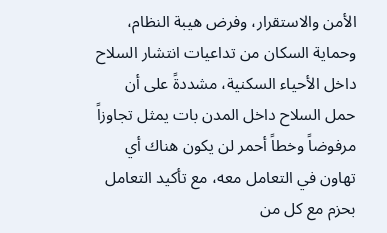الأمن والاستقرار، وفرض هيبة النظام، وحماية السكان من تداعيات انتشار السلاح داخل الأحياء السكنية، مشددةً على أن حمل السلاح داخل المدن بات يمثل تجاوزاً مرفوضاً وخطاً أحمر لن يكون هناك أي تهاون في التعامل معه، مع تأكيد التعامل بحزم مع كل من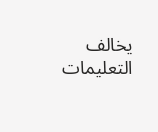يخالف التعليمات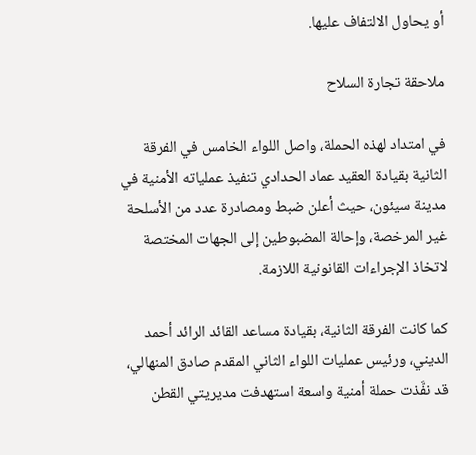أو يحاول الالتفاف عليها.

ملاحقة تجارة السلاح

في امتداد لهذه الحملة، واصل اللواء الخامس في الفرقة الثانية بقيادة العقيد عماد الحدادي تنفيذ عملياته الأمنية في مدينة سيئون، حيث أعلن ضبط ومصادرة عدد من الأسلحة غير المرخصة، وإحالة المضبوطين إلى الجهات المختصة لاتخاذ الإجراءات القانونية اللازمة.

كما كانت الفرقة الثانية، بقيادة مساعد القائد الرائد أحمد الديني، ورئيس عمليات اللواء الثاني المقدم صادق المنهالي، قد نفَّذت حملة أمنية واسعة استهدفت مديريتي القطن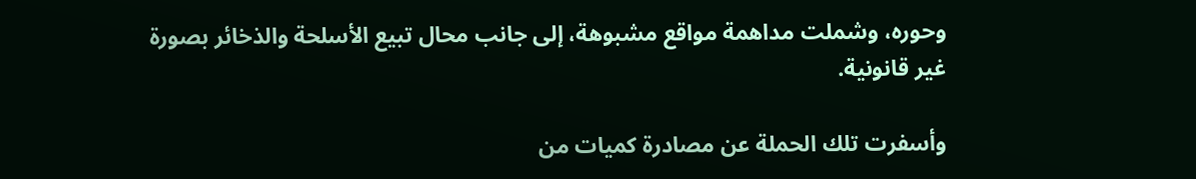وحوره، وشملت مداهمة مواقع مشبوهة، إلى جانب محال تبيع الأسلحة والذخائر بصورة غير قانونية.

وأسفرت تلك الحملة عن مصادرة كميات من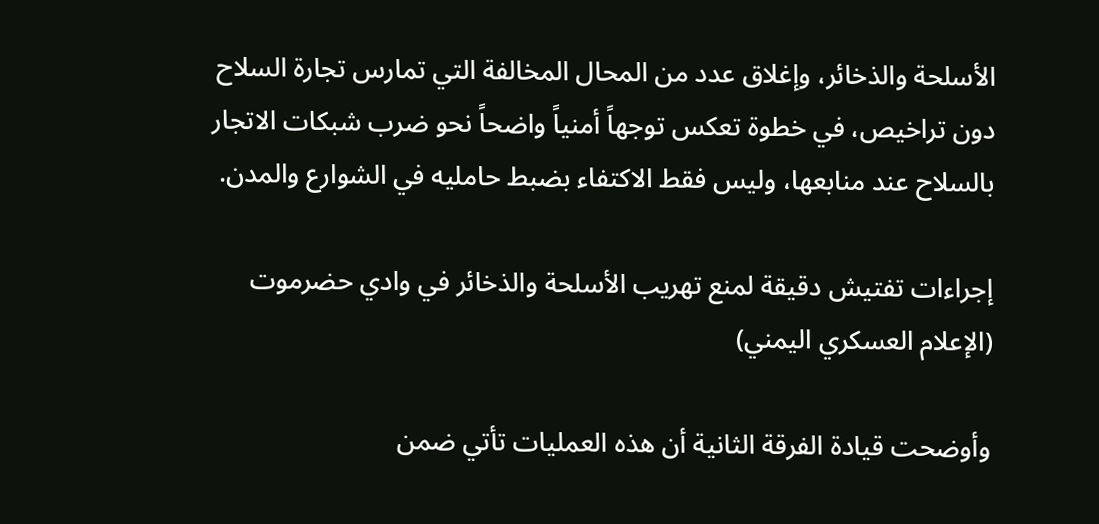الأسلحة والذخائر، وإغلاق عدد من المحال المخالفة التي تمارس تجارة السلاح دون تراخيص، في خطوة تعكس توجهاً أمنياً واضحاً نحو ضرب شبكات الاتجار بالسلاح عند منابعها، وليس فقط الاكتفاء بضبط حامليه في الشوارع والمدن.

إجراءات تفتيش دقيقة لمنع تهريب الأسلحة والذخائر في وادي حضرموت (الإعلام العسكري اليمني)

وأوضحت قيادة الفرقة الثانية أن هذه العمليات تأتي ضمن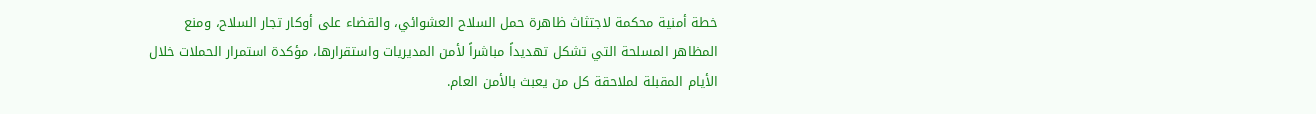خطة أمنية محكمة لاجتثاث ظاهرة حمل السلاح العشوائي، والقضاء على أوكار تجار السلاح، ومنع المظاهر المسلحة التي تشكل تهديداً مباشراً لأمن المديريات واستقرارها، مؤكدة استمرار الحملات خلال الأيام المقبلة لملاحقة كل من يعبث بالأمن العام.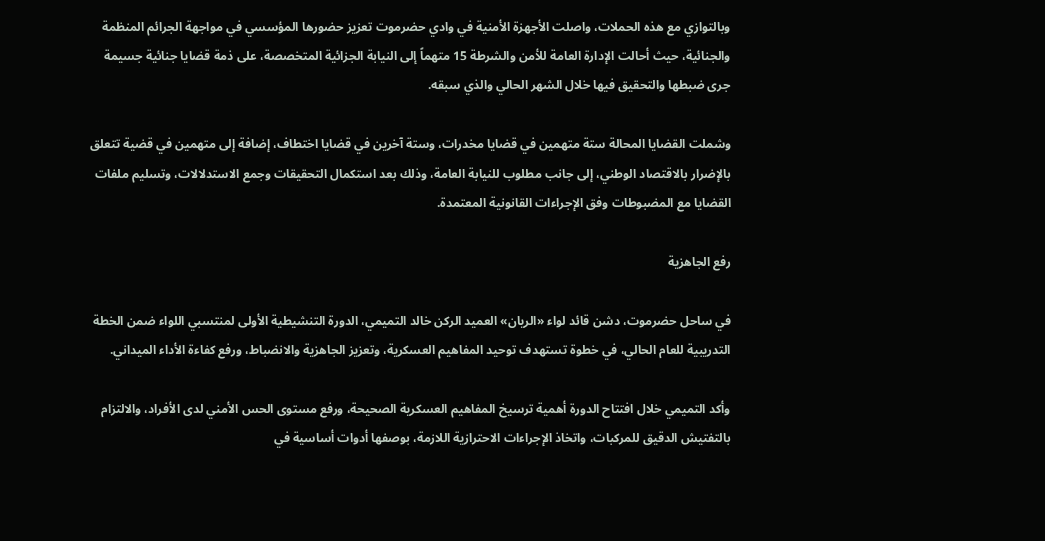وبالتوازي مع هذه الحملات، واصلت الأجهزة الأمنية في وادي حضرموت تعزيز حضورها المؤسسي في مواجهة الجرائم المنظمة والجنائية، حيث أحالت الإدارة العامة للأمن والشرطة 15 متهماً إلى النيابة الجزائية المتخصصة، على ذمة قضايا جنائية جسيمة جرى ضبطها والتحقيق فيها خلال الشهر الحالي والذي سبقه.

وشملت القضايا المحالة ستة متهمين في قضايا مخدرات، وستة آخرين في قضايا اختطاف، إضافة إلى متهمين في قضية تتعلق بالإضرار بالاقتصاد الوطني، إلى جانب مطلوب للنيابة العامة، وذلك بعد استكمال التحقيقات وجمع الاستدلالات، وتسليم ملفات القضايا مع المضبوطات وفق الإجراءات القانونية المعتمدة.

رفع الجاهزية

في ساحل حضرموت، دشن قائد لواء «الريان» العميد الركن خالد التميمي، الدورة التنشيطية الأولى لمنتسبي اللواء ضمن الخطة التدريبية للعام الحالي، في خطوة تستهدف توحيد المفاهيم العسكرية، وتعزيز الجاهزية والانضباط، ورفع كفاءة الأداء الميداني.

وأكد التميمي خلال افتتاح الدورة أهمية ترسيخ المفاهيم العسكرية الصحيحة، ورفع مستوى الحس الأمني لدى الأفراد، والالتزام بالتفتيش الدقيق للمركبات، واتخاذ الإجراءات الاحترازية اللازمة، بوصفها أدوات أساسية في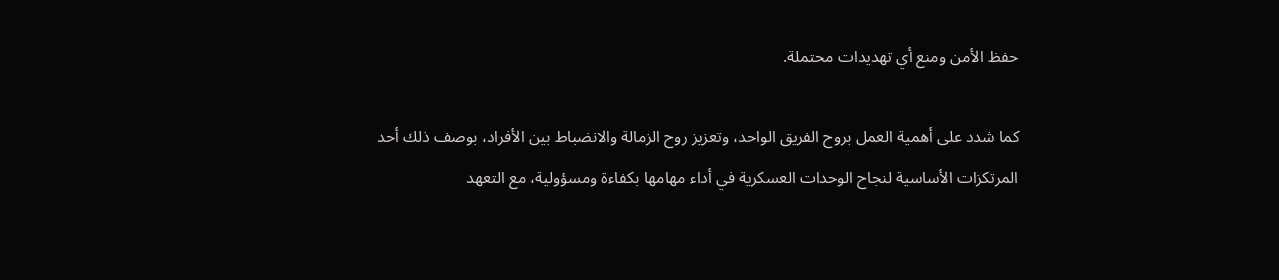حفظ الأمن ومنع أي تهديدات محتملة.

كما شدد على أهمية العمل بروح الفريق الواحد، وتعزيز روح الزمالة والانضباط بين الأفراد، بوصف ذلك أحد المرتكزات الأساسية لنجاح الوحدات العسكرية في أداء مهامها بكفاءة ومسؤولية، مع التعهد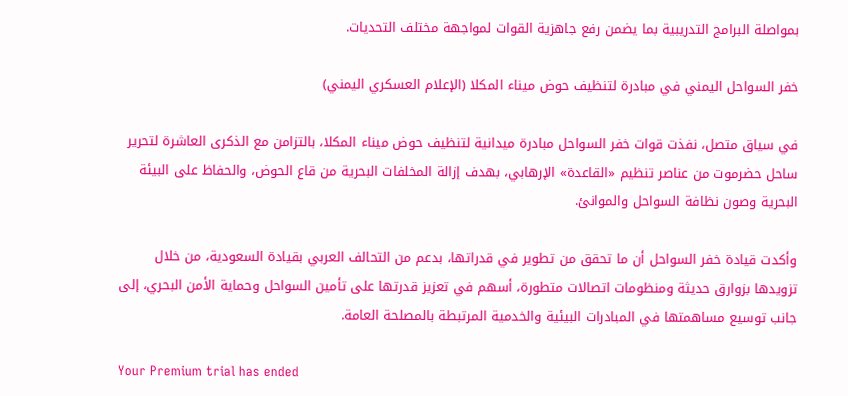بمواصلة البرامج التدريبية بما يضمن رفع جاهزية القوات لمواجهة مختلف التحديات.

خفر السواحل اليمني في مبادرة لتنظيف حوض ميناء المكلا (الإعلام العسكري اليمني)

في سياق متصل، نفذت قوات خفر السواحل مبادرة ميدانية لتنظيف حوض ميناء المكلا، بالتزامن مع الذكرى العاشرة لتحرير ساحل حضرموت من عناصر تنظيم «القاعدة» الإرهابي، بهدف إزالة المخلفات البحرية من قاع الحوض، والحفاظ على البيئة البحرية وصون نظافة السواحل والموانئ.

وأكدت قيادة خفر السواحل أن ما تحقق من تطوير في قدراتها، بدعم من التحالف العربي بقيادة السعودية، من خلال تزويدها بزوارق حديثة ومنظومات اتصالات متطورة، أسهم في تعزيز قدرتها على تأمين السواحل وحماية الأمن البحري، إلى جانب توسيع مساهمتها في المبادرات البيئية والخدمية المرتبطة بالمصلحة العامة.

Your Premium trial has ended